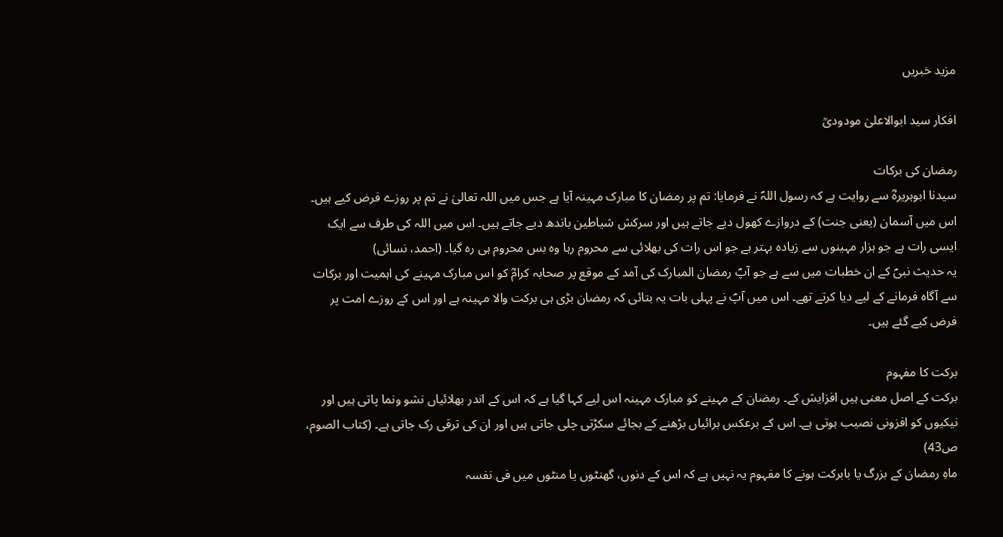مزید خبریں

افکار سید ابوالاعلیٰ مودودیؒ

رمضان کی برکات
سیدنا ابوہریرہؓ سے روایت ہے کہ رسول اللہؐ نے فرمایا: تم پر رمضان کا مبارک مہینہ آیا ہے جس میں اللہ تعالیٰ نے تم پر روزے فرض کیے ہیں۔ اس میں آسمان (یعنی جنت) کے دروازے کھول دیے جاتے ہیں اور سرکش شیاطین باندھ دیے جاتے ہیں۔ اس میں اللہ کی طرف سے ایک ایسی رات ہے جو ہزار مہینوں سے زیادہ بہتر ہے جو اس رات کی بھلائی سے محروم رہا وہ بس محروم ہی رہ گیا۔ (احمد، نسائی)
یہ حدیث نبیؐ کے ان خطبات میں سے ہے جو آپؐ رمضان المبارک کی آمد کے موقع پر صحابہ کرامؓ کو اس مبارک مہینے کی اہمیت اور برکات سے آگاہ فرمانے کے لیے دیا کرتے تھے۔ اس میں آپؐ نے پہلی بات یہ بتائی کہ رمضان بڑی ہی برکت والا مہینہ ہے اور اس کے روزے امت پر فرض کیے گئے ہیں۔

برکت کا مفہوم
برکت کے اصل معنی ہیں افزایش کے۔ رمضان کے مہینے کو مبارک مہینہ اس لیے کہا گیا ہے کہ اس کے اندر بھلائیاں نشو ونما پاتی ہیں اور نیکیوں کو افزونی نصیب ہوتی ہے۔ اس کے برعکس برائیاں بڑھنے کے بجائے سکڑتی چلی جاتی ہیں اور ان کی ترقی رک جاتی ہے۔ (کتاب الصوم، ص43)
ماہِ رمضان کے بزرگ یا بابرکت ہونے کا مفہوم یہ نہیں ہے کہ اس کے دنوں، گھنٹوں یا منٹوں میں فی نفسہ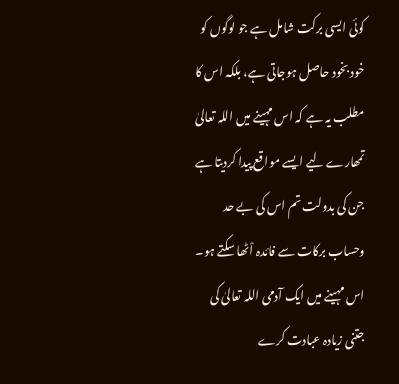کوئی ایسی برکت شامل ہے جو لوگوں کو خود بخود حاصل ہوجاتی ہے، بلکہ اس کا مطلب یہ ہے کہ اس مہینے میں اللہ تعالیٰ تمھارے لیے ایسے مواقع پیدا کردیتا ہے جن کی بدولت تم اس کی بے حد وحساب برکات سے فائدہ اْٹھا سکتے ہو۔ اس مہینے میں ایک آدمی اللہ تعالیٰ کی جتنی زیادہ عبادت کرے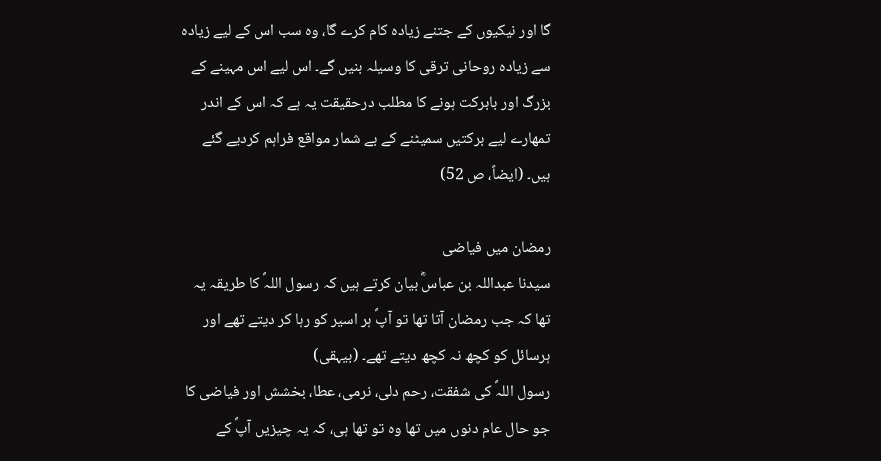گا اور نیکیوں کے جتنے زیادہ کام کرے گا، وہ سب اس کے لیے زیادہ سے زیادہ روحانی ترقی کا وسیلہ بنیں گے۔ اس لیے اس مہینے کے بزرگ اور بابرکت ہونے کا مطلب درحقیقت یہ ہے کہ اس کے اندر تمھارے لیے برکتیں سمیٹنے کے بے شمار مواقع فراہم کردیے گئے ہیں۔ (ایضاً، ص 52)

رمضان میں فیاضی
سیدنا عبداللہ بن عباسؓ بیان کرتے ہیں کہ رسول اللہؐ کا طریقہ یہ تھا کہ جب رمضان آتا تھا تو آپؐ ہر اسیر کو رہا کر دیتے تھے اور ہرسائل کو کچھ نہ کچھ دیتے تھے۔ (بیہقی)
رسول اللہؐ کی شفقت، رحم دلی، نرمی، عطا، بخشش اور فیاضی کا جو حال عام دنوں میں تھا وہ تو تھا ہی، کہ یہ چیزیں آپؐ کے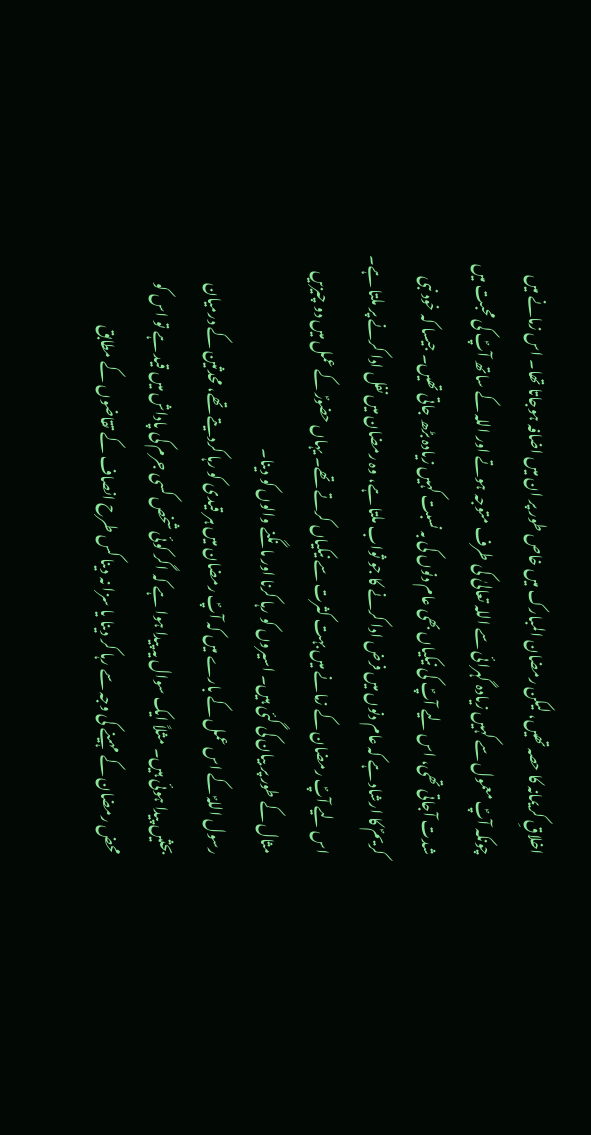اخلاقِ کریمانہ کا حصہ تھیں، لیکن رمضان المبارک میں خاص طور پر ان میں اضافہ ہوجاتا تھا۔ اس زمانے میں چونکہ آپؐ معمول سے کہیں زیادہ گہرائی سے اللہ تعالیٰ کی طرف متوجہ ہوتے اور اللہ کے ساتھ آپؐ کی محبت میں شدت آجاتی تھی، اس لیے آپؐ کی نیکیاں بھی عام دنوں کی بہ نسبت کہیں زیادہ بڑھ جاتی تھیں۔ جیسا کہ خود نبی کریمؐ کا ارشاد ہے کہ عام دنوں میں فرض ادا کرنے کا جو ثواب ملتا ہے، وہ رمضان میں نفل ادا کرنے پر ملتا ہے۔ اس لیے آپؐ رمضان کے زمانے میں بہت کثرت سے نیکیاں کرتے تھے۔ یہاں حضورؐ کے عمل میں دو چیزیں مثال کے طور پر بیان کی گئی ہیں۔ اسیروں کو رہا کرنا اور مانگنے والوں کو دینا۔
رسول اللہؐ کے اس عمل کے بارے میں کہ آپؐ رمضان میں ہر قیدی کو رہا کردیتے تھے، محدثین کے درمیان بحثیں پیدا ہوئی ہیں۔ مثلاً ایک سوال یہ پیدا ہوا ہے کہ اگر کوئی شخص کسی جرم کی پاداش میں قید ہے تو اس کو محض رمضان کے مہینے کی وجہ سے رہا کر دینا یا سزا نہ دینا کس طرح انصاف کے تقاضوں کے مطابق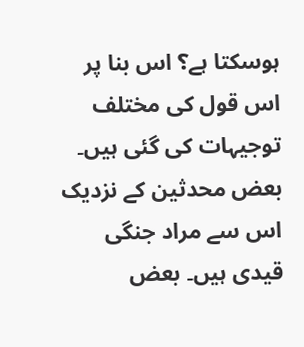ہوسکتا ہے؟ اس بنا پر اس قول کی مختلف توجیہات کی گئی ہیں۔ بعض محدثین کے نزدیک اس سے مراد جنگی قیدی ہیں۔ بعض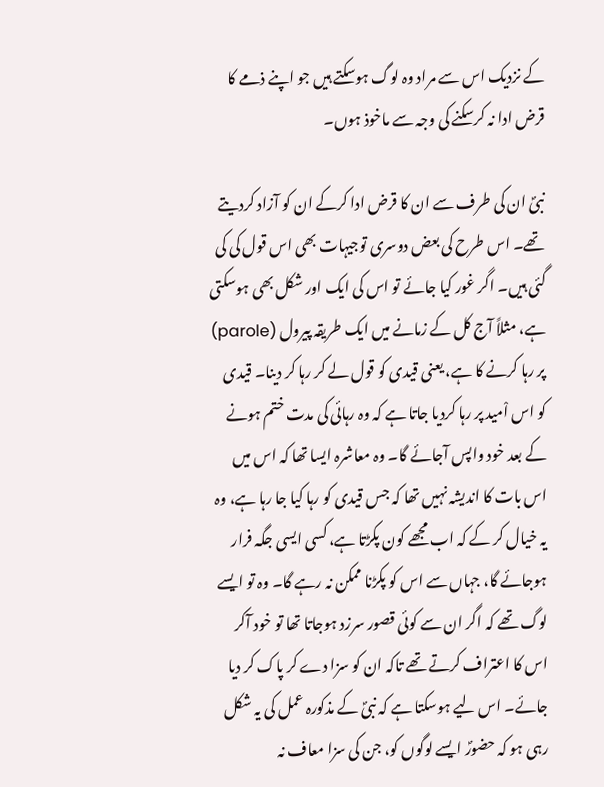کے نزدیک اس سے مراد وہ لوگ ہوسکتے ہیں جو اپنے ذمے کا قرض ادا نہ کرسکنے کی وجہ سے ماخوذ ہوں۔

نبیؐ ان کی طرف سے ان کا قرض ادا کرکے ان کو آزاد کردیتے تھے۔ اس طرح کی بعض دوسری توجیہات بھی اس قول کی کی گئی ہیں۔ اگر غور کیا جائے تو اس کی ایک اور شکل بھی ہوسکتی ہے، مثلاً آج کل کے زمانے میں ایک طریقہ پیرول (parole) پر رہا کرنے کا ہے، یعنی قیدی کو قول لے کر رہا کر دینا۔ قیدی کو اس اْمید پر رہا کردیا جاتا ہے کہ وہ رہائی کی مدت ختم ہونے کے بعد خود واپس آجائے گا۔ وہ معاشرہ ایسا تھا کہ اس میں اس بات کا اندیشہ نہیں تھا کہ جس قیدی کو رہا کیا جا رہا ہے، وہ یہ خیال کر کے کہ اب مجھے کون پکڑتا ہے، کسی ایسی جگہ فرار ہوجائے گا، جہاں سے اس کو پکڑنا ممکن نہ رہے گا۔ وہ تو ایسے لوگ تھے کہ اگر ان سے کوئی قصور سرزد ہوجاتا تھا تو خود آکر اس کا اعتراف کرتے تھے تاکہ ان کو سزا دے کر پاک کر دیا جائے۔ اس لیے ہوسکتا ہے کہ نبیؐ کے مذکورہ عمل کی یہ شکل رہی ہو کہ حضورؐ ایسے لوگوں کو، جن کی سزا معاف نہ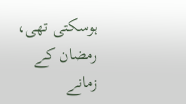ہوسکتی تھی، رمضان کے زمانے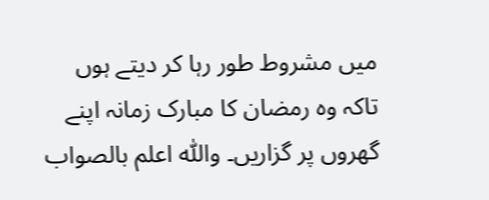میں مشروط طور رہا کر دیتے ہوں تاکہ وہ رمضان کا مبارک زمانہ اپنے گھروں پر گزاریں۔ واللّٰہ اعلم بالصواب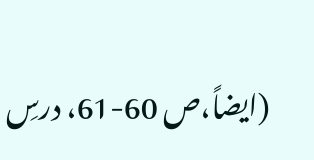(ایضاً،ص 60-61، درسِ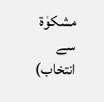مشکوٰۃ سے انتخاب)